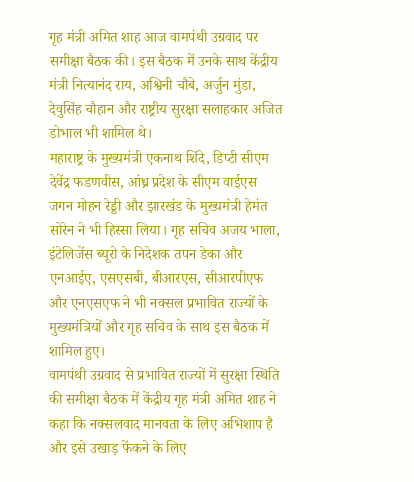गृह मंत्री अमित शाह आज वामपंथी उग्रवाद पर समीक्षा बैठक की। इस बैठक में उनके साथ केंद्रीय मंत्री नित्यानंद राय, अश्विनी चौबे, अर्जुन मुंडा, देवुसिंह चौहान और राष्ट्रीय सुरक्षा सलाहकार अजित डोभाल भी शामिल थे।
महाराष्ट्र के मुख्यमंत्री एकनाथ शिंदे, डिप्टी सीएम देवेंद्र फडणवीस, आंध्र प्रदेश के सीएम वाईएस जगन मोहन रेड्डी और झारखंड के मुख्यमंत्री हेमंत सोरेन ने भी हिस्सा लिया। गृह सचिव अजय भाला, इंटेलिजेंस ब्यूरो के निदेशक तपन डेका और एनआईए, एसएसबी, बीआरएस, सीआरपीएफ और एनएसएफ ने भी नक्सल प्रभावित राज्यों के मुख्यमंत्रियों और गृह सचिव के साथ इस बैठक में शामिल हुए।
वामपंथी उग्रवाद से प्रभावित राज्यों में सुरक्षा स्थिति की समीक्षा बैठक में केंद्रीय गृह मंत्री अमित शाह ने कहा कि नक्सलवाद मानवता के लिए अभिशाप है और इसे उखाड़ फेंकने के लिए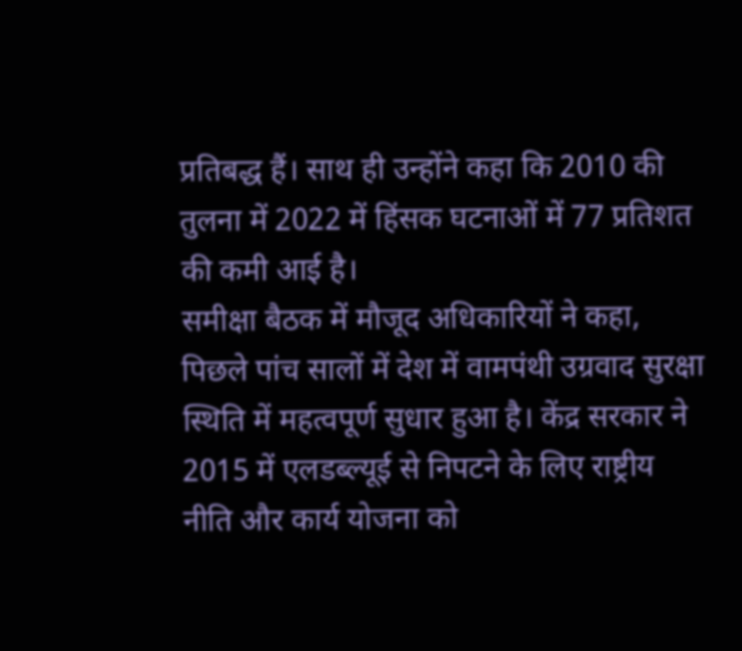प्रतिबद्ध हैं। साथ ही उन्होंने कहा कि 2010 की तुलना में 2022 में हिंसक घटनाओं में 77 प्रतिशत की कमी आई है।
समीक्षा बैठक में मौजूद अधिकारियों ने कहा, पिछले पांच सालों में देश में वामपंथी उग्रवाद सुरक्षा स्थिति में महत्वपूर्ण सुधार हुआ है। केंद्र सरकार ने 2015 में एलडब्ल्यूई से निपटने के लिए राष्ट्रीय नीति और कार्य योजना को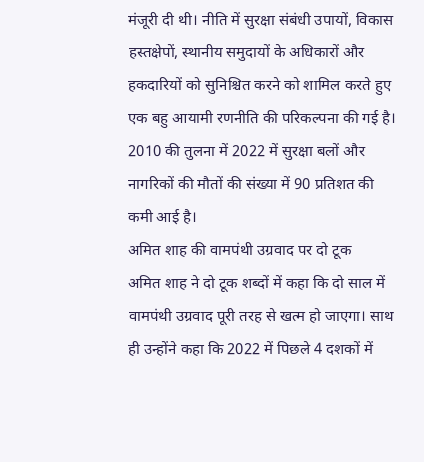मंजूरी दी थी। नीति में सुरक्षा संबंधी उपायों, विकास हस्तक्षेपों, स्थानीय समुदायों के अधिकारों और हकदारियों को सुनिश्चित करने को शामिल करते हुए एक बहु आयामी रणनीति की परिकल्पना की गई है। 2010 की तुलना में 2022 में सुरक्षा बलों और नागरिकों की मौतों की संख्या में 90 प्रतिशत की कमी आई है।
अमित शाह की वामपंथी उग्रवाद पर दो टूक
अमित शाह ने दो टूक शब्दों में कहा कि दो साल में वामपंथी उग्रवाद पूरी तरह से खत्म हो जाएगा। साथ ही उन्होंने कहा कि 2022 में पिछले 4 दशकों में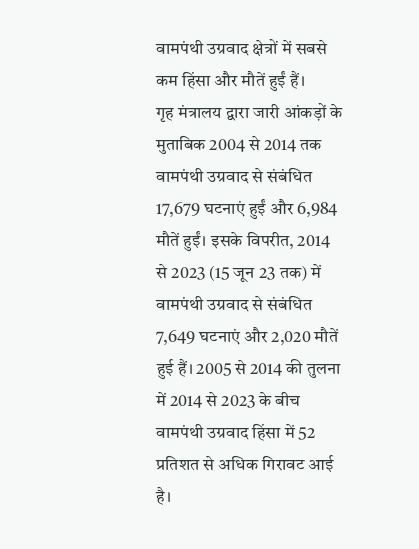वामपंथी उग्रवाद क्षेत्रों में सबसे कम हिंसा और मौतें हुईं हैं।
गृह मंत्रालय द्वारा जारी आंकड़ों के मुताबिक 2004 से 2014 तक वामपंथी उग्रवाद से संबंधित 17,679 घटनाएं हुईं और 6,984 मौतें हुईं। इसके विपरीत, 2014 से 2023 (15 जून 23 तक) में वामपंथी उग्रवाद से संबंधित 7,649 घटनाएं और 2,020 मौतें हुई हैं। 2005 से 2014 की तुलना में 2014 से 2023 के बीच वामपंथी उग्रवाद हिंसा में 52 प्रतिशत से अधिक गिरावट आई है।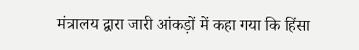मंत्रालय द्वारा जारी आंकड़ों में कहा गया कि हिंसा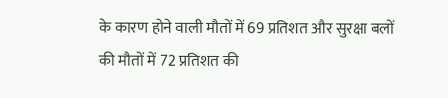के कारण होने वाली मौतों में 69 प्रतिशत और सुरक्षा बलों की मौतों में 72 प्रतिशत की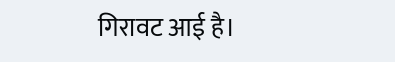गिरावट आई है।